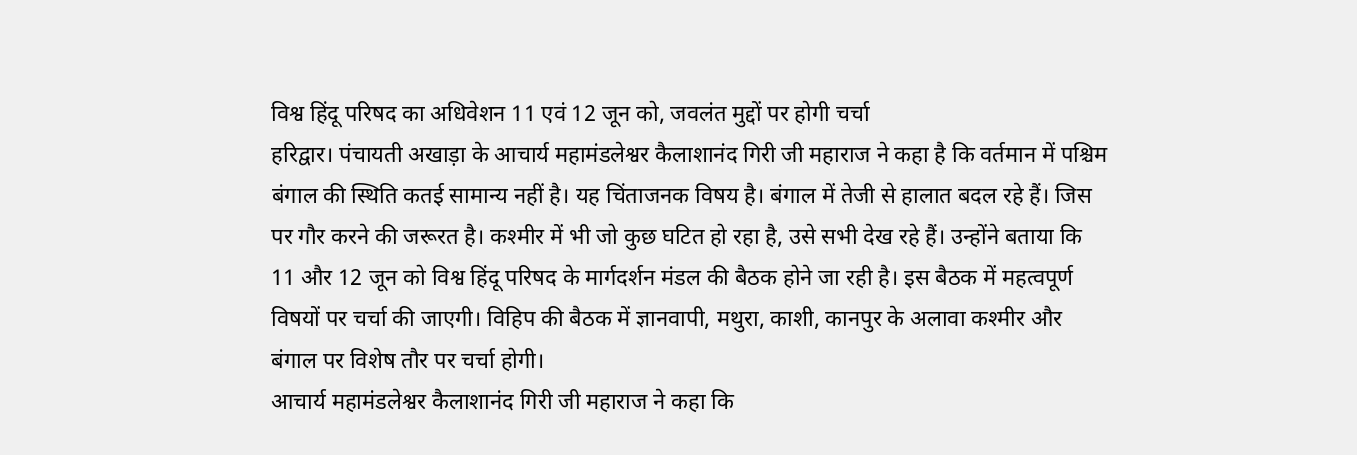विश्व हिंदू परिषद का अधिवेशन 11 एवं 12 जून को, जवलंत मुद्दों पर होगी चर्चा
हरिद्वार। पंचायती अखाड़ा के आचार्य महामंडलेश्वर कैलाशानंद गिरी जी महाराज ने कहा है कि वर्तमान में पश्चिम बंगाल की स्थिति कतई सामान्य नहीं है। यह चिंताजनक विषय है। बंगाल में तेजी से हालात बदल रहे हैं। जिस पर गौर करने की जरूरत है। कश्मीर में भी जो कुछ घटित हो रहा है, उसे सभी देख रहे हैं। उन्होंने बताया कि 11 और 12 जून को विश्व हिंदू परिषद के मार्गदर्शन मंडल की बैठक होने जा रही है। इस बैठक में महत्वपूर्ण विषयों पर चर्चा की जाएगी। विहिप की बैठक में ज्ञानवापी, मथुरा, काशी, कानपुर के अलावा कश्मीर और बंगाल पर विशेष तौर पर चर्चा होगी।
आचार्य महामंडलेश्वर कैलाशानंद गिरी जी महाराज ने कहा कि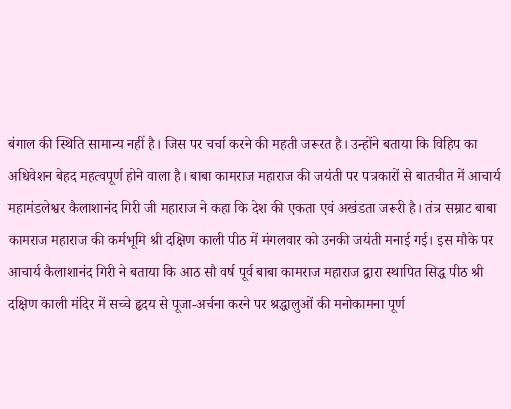बंगाल की स्थिति सामान्य नहीं है। जिस पर चर्चा करने की महती जरूरत है। उन्होंने बताया कि विहिप का अधिवेशन बेहद महत्वपूर्ण होने वाला है। बाबा कामराज महाराज की जयंती पर पत्रकारों से बातचीत में आचार्य महामंडलेश्वर कैलाशानंद गिरी जी महाराज ने कहा कि देश की एकता एवं अखंडता जरूरी है। तंत्र सम्राट बाबा कामराज महाराज की कर्मभूमि श्री दक्षिण काली पीठ में मंगलवार को उनकी जयंती मनाई गई। इस मौके पर आचार्य कैलाशानंद गिरी ने बताया कि आठ सौ वर्ष पूर्व बाबा कामराज महाराज द्वारा स्थापित सिद्ध पीठ श्री दक्षिण काली मंदिर में सच्चे हृदय से पूजा-अर्चना करने पर श्रद्धालुओं की मनोकामना पूर्ण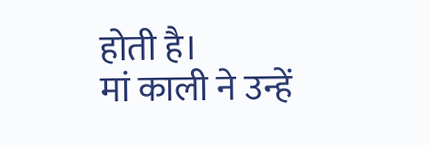होती है।
मां काली ने उन्हें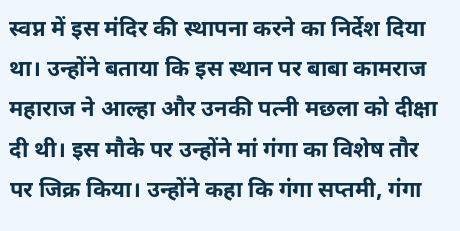स्वप्न में इस मंदिर की स्थापना करने का निर्देश दिया था। उन्होंने बताया कि इस स्थान पर बाबा कामराज महाराज ने आल्हा और उनकी पत्नी मछला को दीक्षा दी थी। इस मौके पर उन्होंने मां गंगा का विशेष तौर पर जिक्र किया। उन्होंने कहा कि गंगा सप्तमी, गंगा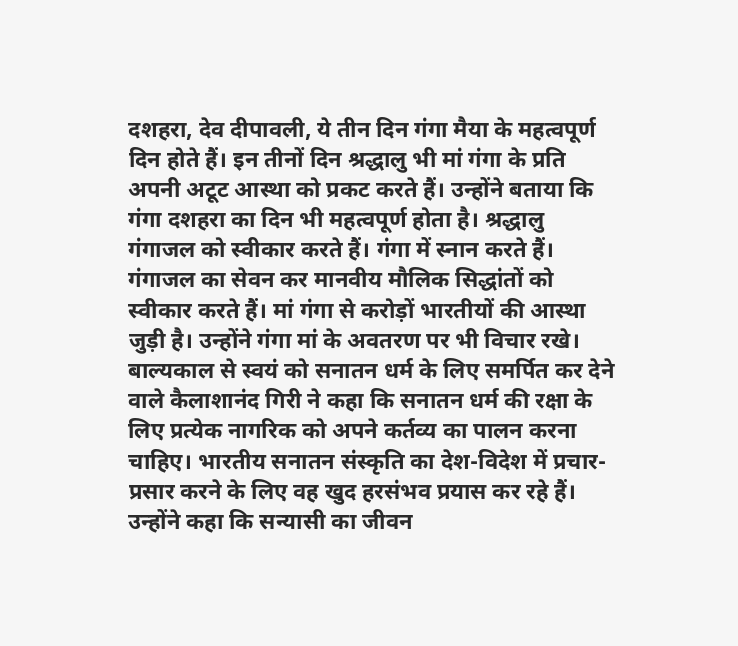दशहरा, देव दीपावली, ये तीन दिन गंगा मैया के महत्वपूर्ण दिन होते हैं। इन तीनों दिन श्रद्धालु भी मां गंगा के प्रति अपनी अटूट आस्था को प्रकट करते हैं। उन्होंने बताया कि गंगा दशहरा का दिन भी महत्वपूर्ण होता है। श्रद्धालु गंगाजल को स्वीकार करते हैं। गंगा में स्नान करते हैं।
गंगाजल का सेवन कर मानवीय मौलिक सिद्धांतों को स्वीकार करते हैं। मां गंगा से करोड़ों भारतीयों की आस्था जुड़ी है। उन्होंने गंगा मां के अवतरण पर भी विचार रखे। बाल्यकाल से स्वयं को सनातन धर्म के लिए समर्पित कर देने वाले कैलाशानंद गिरी ने कहा कि सनातन धर्म की रक्षा के लिए प्रत्येक नागरिक को अपने कर्तव्य का पालन करना चाहिए। भारतीय सनातन संस्कृति का देश-विदेश में प्रचार-प्रसार करने के लिए वह खुद हरसंभव प्रयास कर रहे हैं। उन्होंने कहा कि सन्यासी का जीवन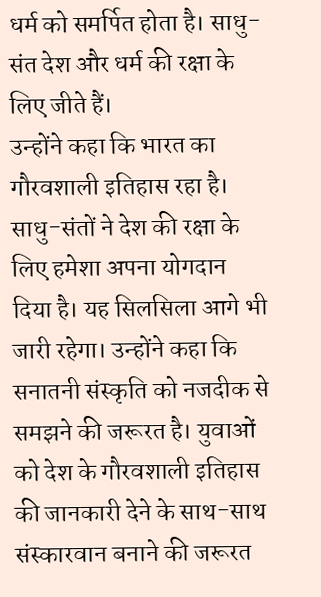धर्म को समर्पित होता है। साधु-संत देश और धर्म की रक्षा के लिए जीते हैं।
उन्होंने कहा कि भारत का गौरवशाली इतिहास रहा है। साधु-संतों ने देश की रक्षा के लिए हमेशा अपना योगदान दिया है। यह सिलसिला आगे भी जारी रहेगा। उन्होंने कहा कि सनातनी संस्कृति को नजदीक से समझने की जरूरत है। युवाओं को देश के गौरवशाली इतिहास की जानकारी देने के साथ-साथ संस्कारवान बनाने की जरूरत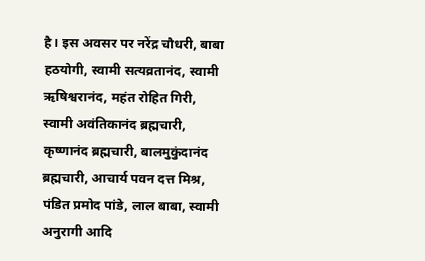है। इस अवसर पर नरेंद्र चौधरी, बाबा हठयोगी, स्वामी सत्यव्रतानंद, स्वामी ऋषिश्वरानंद, महंत रोहित गिरी, स्वामी अवंतिकानंद ब्रह्मचारी, कृष्णानंद ब्रह्मचारी, बालमुकुंदानंद ब्रह्मचारी, आचार्य पवन दत्त मिश्र, पंडित प्रमोद पांडे, लाल बाबा, स्वामी अनुरागी आदि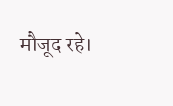मौजूद रहे।